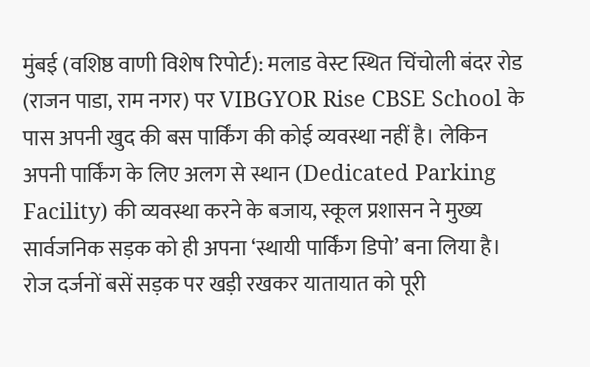मुंबई (वशिष्ठ वाणी विशेष रिपोर्ट): मलाड वेस्ट स्थित चिंचोली बंदर रोड (राजन पाडा, राम नगर) पर VIBGYOR Rise CBSE School के पास अपनी खुद की बस पार्किंग की कोई व्यवस्था नहीं है। लेकिन अपनी पार्किंग के लिए अलग से स्थान (Dedicated Parking Facility) की व्यवस्था करने के बजाय, स्कूल प्रशासन ने मुख्य सार्वजनिक सड़क को ही अपना ‘स्थायी पार्किंग डिपो’ बना लिया है। रोज दर्जनों बसें सड़क पर खड़ी रखकर यातायात को पूरी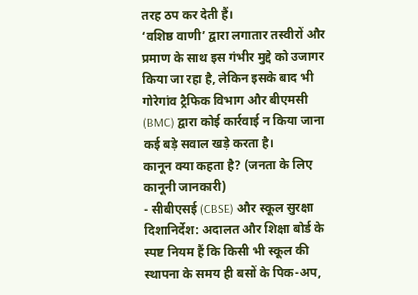तरह ठप कर देती हैं।
‘वशिष्ठ वाणी’ द्वारा लगातार तस्वीरों और प्रमाण के साथ इस गंभीर मुद्दे को उजागर किया जा रहा है, लेकिन इसके बाद भी गोरेगांव ट्रैफिक विभाग और बीएमसी (BMC) द्वारा कोई कार्रवाई न किया जाना कई बड़े सवाल खड़े करता है।
कानून क्या कहता है? (जनता के लिए कानूनी जानकारी)
- सीबीएसई (CBSE) और स्कूल सुरक्षा दिशानिर्देश: अदालत और शिक्षा बोर्ड के स्पष्ट नियम हैं कि किसी भी स्कूल की स्थापना के समय ही बसों के पिक-अप,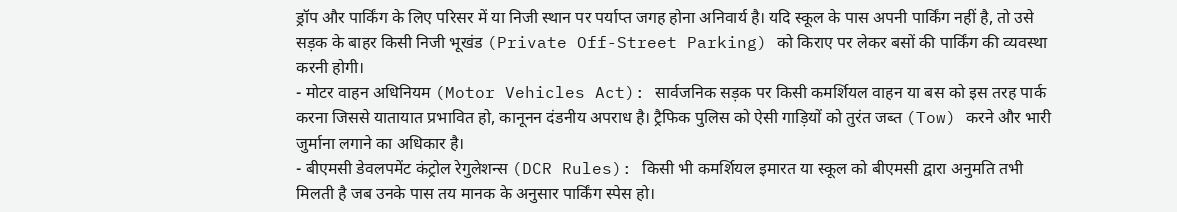ड्रॉप और पार्किंग के लिए परिसर में या निजी स्थान पर पर्याप्त जगह होना अनिवार्य है। यदि स्कूल के पास अपनी पार्किंग नहीं है, तो उसे सड़क के बाहर किसी निजी भूखंड (Private Off-Street Parking) को किराए पर लेकर बसों की पार्किंग की व्यवस्था करनी होगी।
- मोटर वाहन अधिनियम (Motor Vehicles Act): सार्वजनिक सड़क पर किसी कमर्शियल वाहन या बस को इस तरह पार्क करना जिससे यातायात प्रभावित हो, कानूनन दंडनीय अपराध है। ट्रैफिक पुलिस को ऐसी गाड़ियों को तुरंत जब्त (Tow) करने और भारी जुर्माना लगाने का अधिकार है।
- बीएमसी डेवलपमेंट कंट्रोल रेगुलेशन्स (DCR Rules): किसी भी कमर्शियल इमारत या स्कूल को बीएमसी द्वारा अनुमति तभी मिलती है जब उनके पास तय मानक के अनुसार पार्किंग स्पेस हो।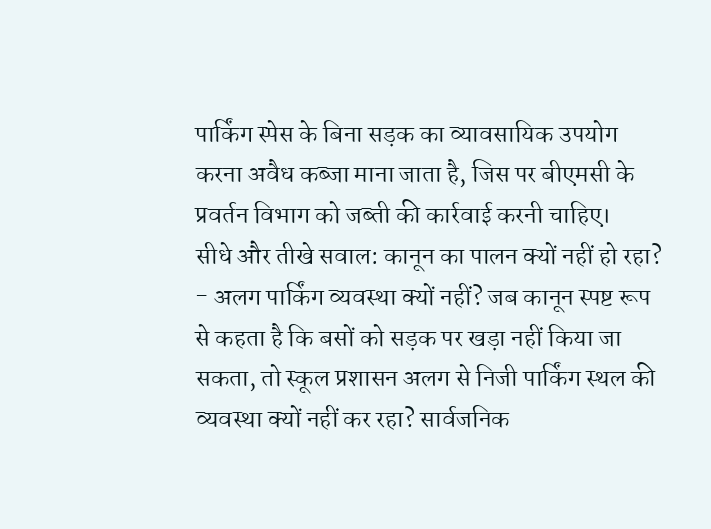पार्किंग स्पेस के बिना सड़क का व्यावसायिक उपयोग करना अवैध कब्जा माना जाता है, जिस पर बीएमसी के प्रवर्तन विभाग को जब्ती की कार्रवाई करनी चाहिए।
सीधे और तीखे सवाल: कानून का पालन क्यों नहीं हो रहा?
- अलग पार्किंग व्यवस्था क्यों नहीं? जब कानून स्पष्ट रूप से कहता है कि बसों को सड़क पर खड़ा नहीं किया जा सकता, तो स्कूल प्रशासन अलग से निजी पार्किंग स्थल की व्यवस्था क्यों नहीं कर रहा? सार्वजनिक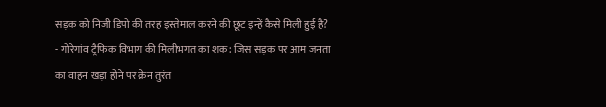सड़क को निजी डिपो की तरह इस्तेमाल करने की छूट इन्हें कैसे मिली हुई है?
- गोरेगांव ट्रैफिक विभाग की मिलीभगत का शक: जिस सड़क पर आम जनता का वाहन खड़ा होने पर क्रेन तुरंत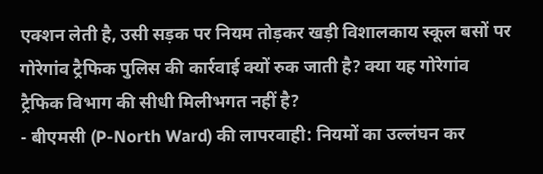एक्शन लेती है, उसी सड़क पर नियम तोड़कर खड़ी विशालकाय स्कूल बसों पर गोरेगांव ट्रैफिक पुलिस की कार्रवाई क्यों रुक जाती है? क्या यह गोरेगांव ट्रैफिक विभाग की सीधी मिलीभगत नहीं है?
- बीएमसी (P-North Ward) की लापरवाही: नियमों का उल्लंघन कर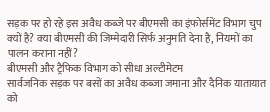सड़क पर हो रहे इस अवैध कब्जे पर बीएमसी का इंफोर्समेंट विभाग चुप क्यों है? क्या बीएमसी की जिम्मेदारी सिर्फ अनुमति देना है, नियमों का पालन कराना नहीं?
बीएमसी और ट्रैफिक विभाग को सीधा अल्टीमेटम
सार्वजनिक सड़क पर बसों का अवैध कब्जा जमाना और दैनिक यातायात को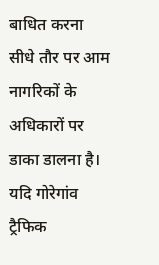बाधित करना सीधे तौर पर आम नागरिकों के अधिकारों पर डाका डालना है।
यदि गोरेगांव ट्रैफिक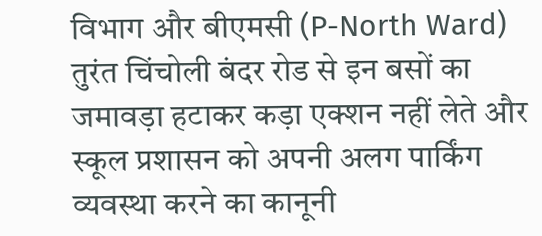विभाग और बीएमसी (P-North Ward) तुरंत चिंचोली बंदर रोड से इन बसों का जमावड़ा हटाकर कड़ा एक्शन नहीं लेते और स्कूल प्रशासन को अपनी अलग पार्किंग व्यवस्था करने का कानूनी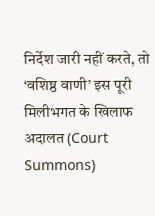निर्देश जारी नहीं करते, तो ‘वशिष्ठ वाणी’ इस पूरी मिलीभगत के खिलाफ अदालत (Court Summons)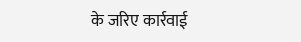के जरिए कार्रवाई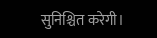सुनिश्चित करेगी।